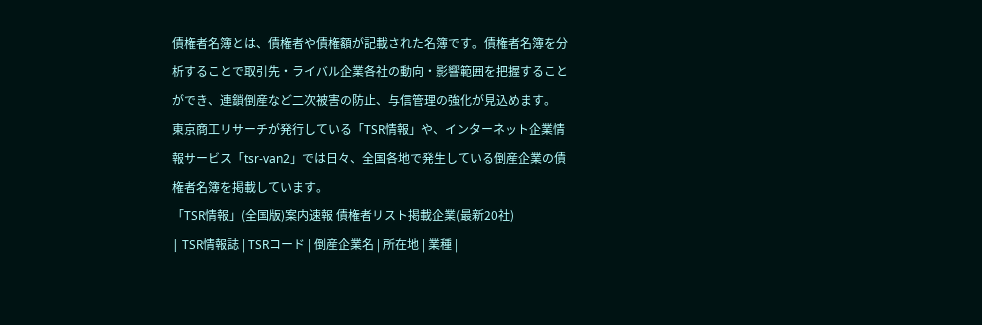債権者名簿とは、債権者や債権額が記載された名簿です。債権者名簿を分析することで取引先・ライバル企業各社の動向・影響範囲を把握することができ、連鎖倒産など二次被害の防止、与信管理の強化が見込めます。
東京商工リサーチが発行している「TSR情報」や、インターネット企業情報サービス「tsr-van2」では日々、全国各地で発生している倒産企業の債権者名簿を掲載しています。
「TSR情報」(全国版)案内速報 債権者リスト掲載企業(最新20社)
| TSR情報誌 | TSRコード | 倒産企業名 | 所在地 | 業種 |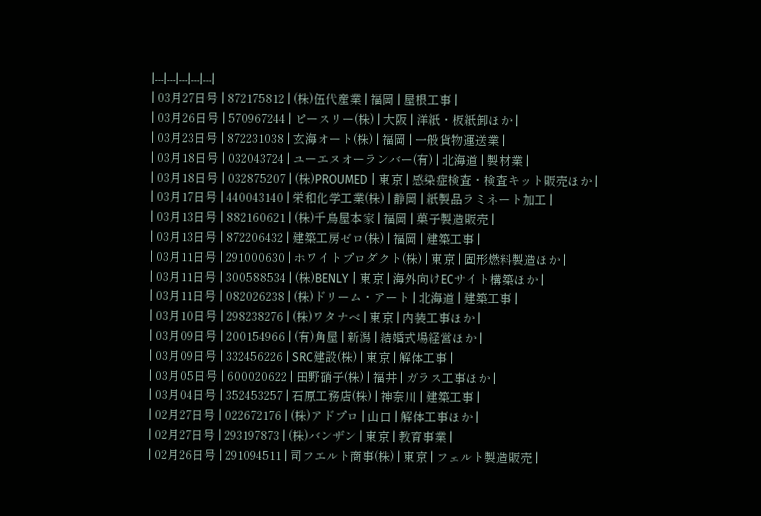|---|---|---|---|---|
| 03月27日号 | 872175812 | (株)伍代産業 | 福岡 | 屋根工事 |
| 03月26日号 | 570967244 | ピースリー(株) | 大阪 | 洋紙・板紙卸ほか |
| 03月23日号 | 872231038 | 玄海オート(株) | 福岡 | 一般貨物運送業 |
| 03月18日号 | 032043724 | ユーエヌオーランバー(有) | 北海道 | 製材業 |
| 03月18日号 | 032875207 | (株)PROUMED | 東京 | 感染症検査・検査キット販売ほか |
| 03月17日号 | 440043140 | 栄和化学工業(株) | 静岡 | 紙製品ラミネート加工 |
| 03月13日号 | 882160621 | (株)千鳥屋本家 | 福岡 | 菓子製造販売 |
| 03月13日号 | 872206432 | 建築工房ゼロ(株) | 福岡 | 建築工事 |
| 03月11日号 | 291000630 | ホワイトプロダクト(株) | 東京 | 固形燃料製造ほか |
| 03月11日号 | 300588534 | (株)BENLY | 東京 | 海外向けECサイト構築ほか |
| 03月11日号 | 082026238 | (株)ドリーム・アート | 北海道 | 建築工事 |
| 03月10日号 | 298238276 | (株)ワタナベ | 東京 | 内装工事ほか |
| 03月09日号 | 200154966 | (有)角屋 | 新潟 | 結婚式場経営ほか |
| 03月09日号 | 332456226 | SRC建設(株) | 東京 | 解体工事 |
| 03月05日号 | 600020622 | 田野硝子(株) | 福井 | ガラス工事ほか |
| 03月04日号 | 352453257 | 石原工務店(株) | 神奈川 | 建築工事 |
| 02月27日号 | 022672176 | (株)アドプロ | 山口 | 解体工事ほか |
| 02月27日号 | 293197873 | (株)バンザン | 東京 | 教育事業 |
| 02月26日号 | 291094511 | 司フエルト商事(株) | 東京 | フェルト製造販売 |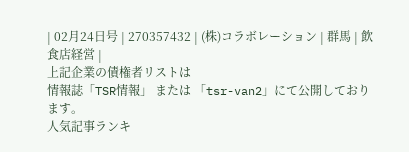| 02月24日号 | 270357432 | (株)コラボレーション | 群馬 | 飲食店経営 |
上記企業の債権者リストは
情報誌「TSR情報」 または 「tsr-van2」にて公開しております。
人気記事ランキ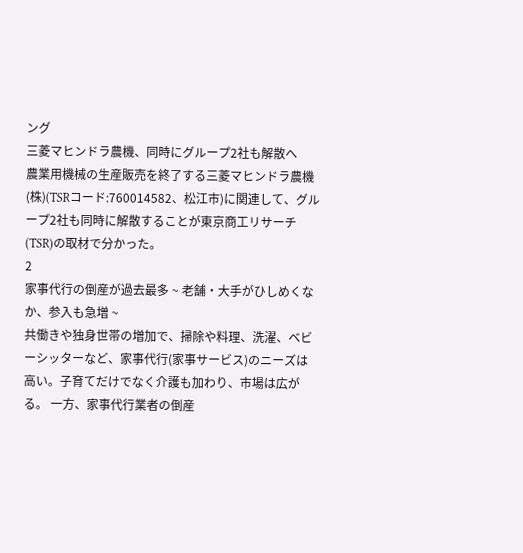ング
三菱マヒンドラ農機、同時にグループ2社も解散へ
農業用機械の生産販売を終了する三菱マヒンドラ農機(株)(TSRコード:760014582、松江市)に関連して、グループ2社も同時に解散することが東京商工リサーチ(TSR)の取材で分かった。
2
家事代行の倒産が過去最多 ~ 老舗・大手がひしめくなか、参入も急増 ~
共働きや独身世帯の増加で、掃除や料理、洗濯、ベビーシッターなど、家事代行(家事サービス)のニーズは高い。子育てだけでなく介護も加わり、市場は広がる。 一方、家事代行業者の倒産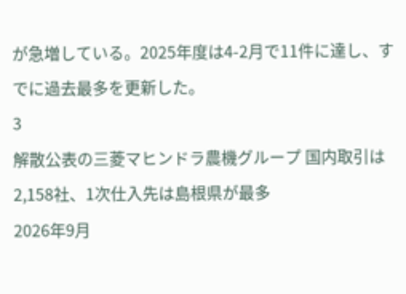が急増している。2025年度は4-2月で11件に達し、すでに過去最多を更新した。
3
解散公表の三菱マヒンドラ農機グループ 国内取引は2,158社、1次仕入先は島根県が最多
2026年9月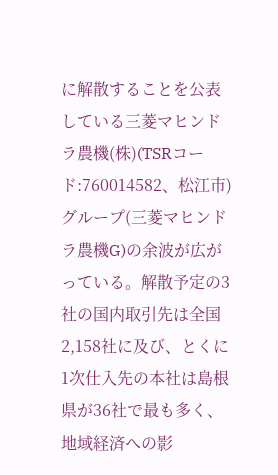に解散することを公表している三菱マヒンドラ農機(株)(TSRコード:760014582、松江市)グループ(三菱マヒンドラ農機G)の余波が広がっている。解散予定の3社の国内取引先は全国2,158社に及び、とくに1次仕入先の本社は島根県が36社で最も多く、地域経済への影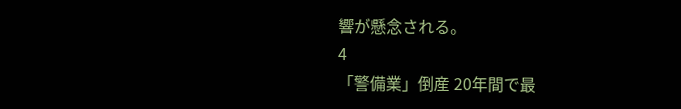響が懸念される。
4
「警備業」倒産 20年間で最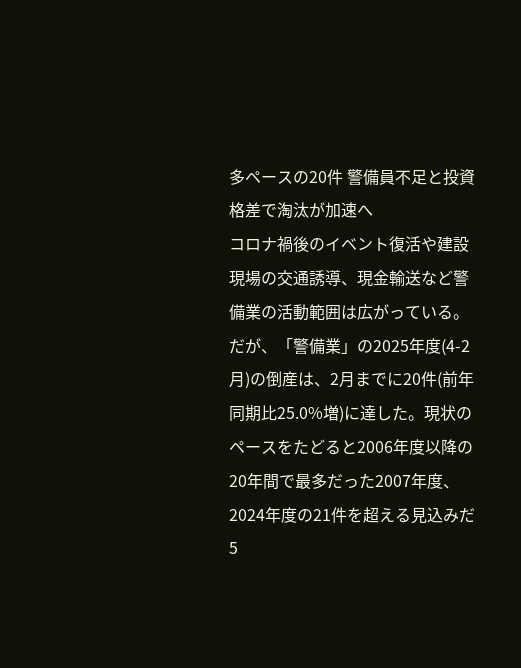多ペースの20件 警備員不足と投資格差で淘汰が加速へ
コロナ禍後のイベント復活や建設現場の交通誘導、現金輸送など警備業の活動範囲は広がっている。だが、「警備業」の2025年度(4-2月)の倒産は、2月までに20件(前年同期比25.0%増)に達した。現状のペースをたどると2006年度以降の20年間で最多だった2007年度、2024年度の21件を超える見込みだ
5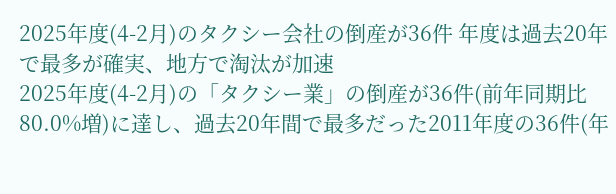2025年度(4-2月)のタクシー会社の倒産が36件 年度は過去20年で最多が確実、地方で淘汰が加速
2025年度(4-2月)の「タクシー業」の倒産が36件(前年同期比80.0%増)に達し、過去20年間で最多だった2011年度の36件(年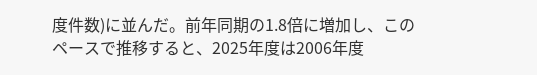度件数)に並んだ。前年同期の1.8倍に増加し、このペースで推移すると、2025年度は2006年度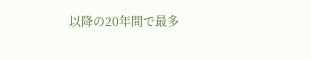以降の20年間で最多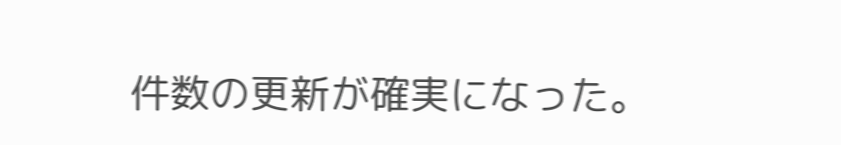件数の更新が確実になった。